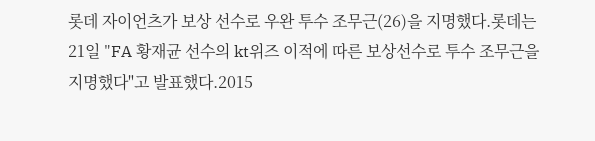롯데 자이언츠가 보상 선수로 우완 투수 조무근(26)을 지명했다.롯데는 21일 "FA 황재균 선수의 kt위즈 이적에 따른 보상선수로 투수 조무근을 지명했다"고 발표했다.2015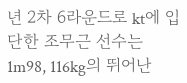년 2차 6라운드로 kt에 입단한 조무근 선수는 1m98, 116kg의 뛰어난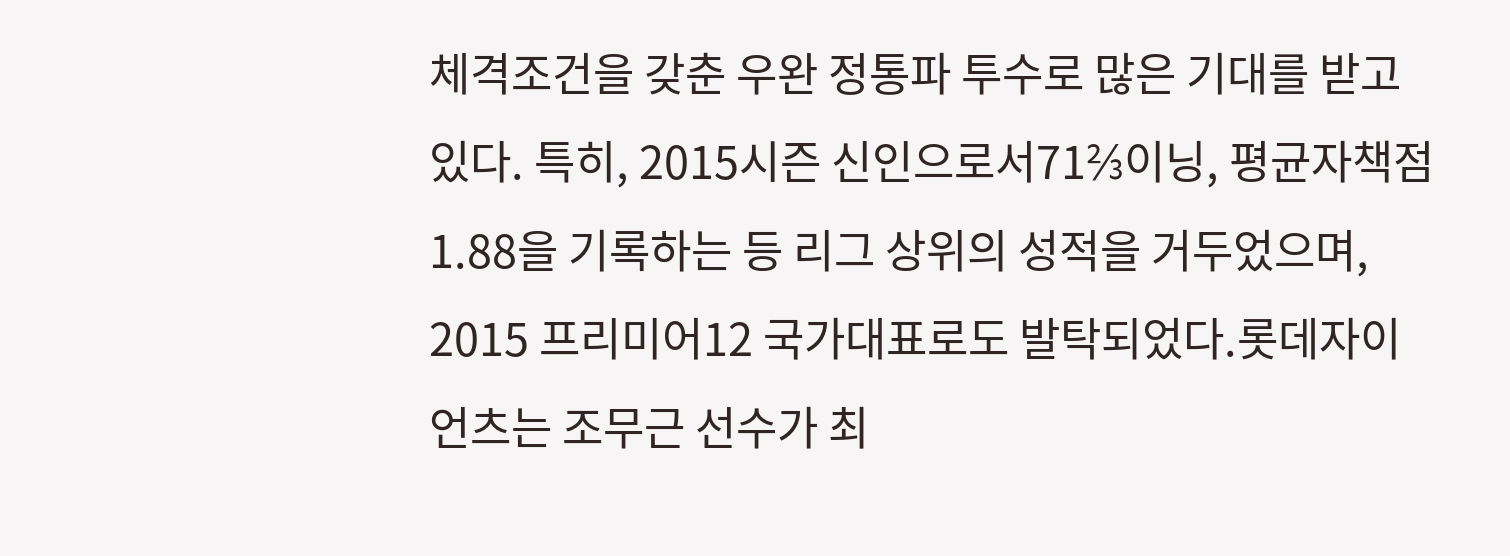체격조건을 갖춘 우완 정통파 투수로 많은 기대를 받고 있다. 특히, 2015시즌 신인으로서71⅔이닝, 평균자책점 1.88을 기록하는 등 리그 상위의 성적을 거두었으며, 2015 프리미어12 국가대표로도 발탁되었다.롯데자이언츠는 조무근 선수가 최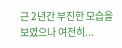근 2년간 부진한 모습을 보였으나 여전히...